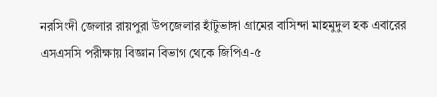নরসিংদী জেলার রায়পুরা উপজেলার হাঁটুভাঙ্গা গ্রামের বাসিন্দা মাহমুদুল হক এবারের এসএসসি পরীক্ষায় বিজ্ঞান বিভাগ থেকে জিপিএ-৫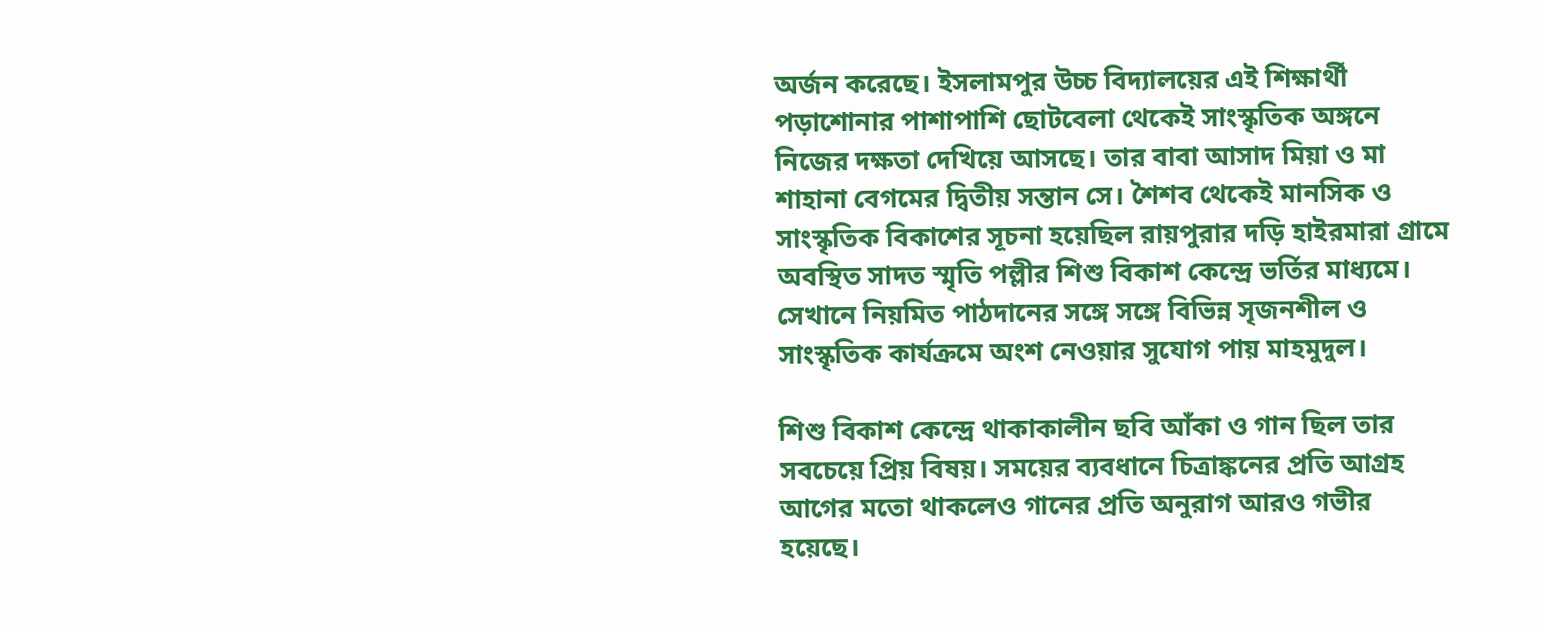অর্জন করেছে। ইসলামপুর উচ্চ বিদ্যালয়ের এই শিক্ষার্থী পড়াশোনার পাশাপাশি ছোটবেলা থেকেই সাংস্কৃতিক অঙ্গনে নিজের দক্ষতা দেখিয়ে আসছে। তার বাবা আসাদ মিয়া ও মা শাহানা বেগমের দ্বিতীয় সন্তান সে। শৈশব থেকেই মানসিক ও সাংস্কৃতিক বিকাশের সূচনা হয়েছিল রায়পুরার দড়ি হাইরমারা গ্রামে অবস্থিত সাদত স্মৃতি পল্লীর শিশু বিকাশ কেন্দ্রে ভর্তির মাধ্যমে। সেখানে নিয়মিত পাঠদানের সঙ্গে সঙ্গে বিভিন্ন সৃজনশীল ও সাংস্কৃতিক কার্যক্রমে অংশ নেওয়ার সুযোগ পায় মাহমুদুল।

শিশু বিকাশ কেন্দ্রে থাকাকালীন ছবি আঁকা ও গান ছিল তার সবচেয়ে প্রিয় বিষয়। সময়ের ব্যবধানে চিত্রাঙ্কনের প্রতি আগ্রহ আগের মতো থাকলেও গানের প্রতি অনুরাগ আরও গভীর হয়েছে।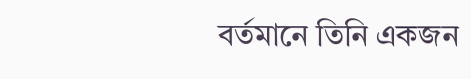বর্তমানে তিনি একজন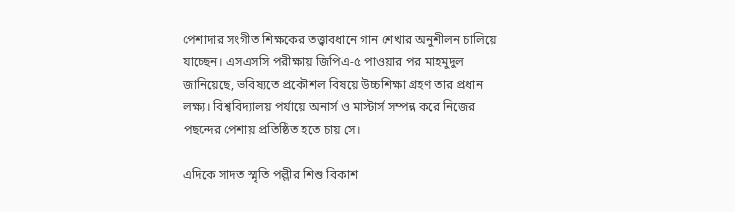পেশাদার সংগীত শিক্ষকের তত্ত্বাবধানে গান শেখার অনুশীলন চালিয়ে যাচ্ছেন। এসএসসি পরীক্ষায় জিপিএ-৫ পাওয়ার পর মাহমুদুল জানিয়েছে, ভবিষ্যতে প্রকৌশল বিষয়ে উচ্চশিক্ষা গ্রহণ তার প্রধান লক্ষ্য। বিশ্ববিদ্যালয় পর্যায়ে অনার্স ও মাস্টার্স সম্পন্ন করে নিজের পছন্দের পেশায় প্রতিষ্ঠিত হতে চায় সে।

এদিকে সাদত স্মৃতি পল্লীর শিশু বিকাশ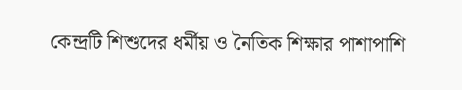কেন্দ্রটি শিশুদের ধর্মীয় ও নৈতিক শিক্ষার পাশাপাশি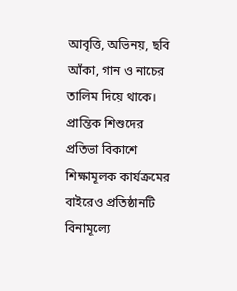আবৃত্তি, অভিনয়, ছবি আঁকা, গান ও নাচের তালিম দিয়ে থাকে। প্রান্তিক শিশুদের প্রতিভা বিকাশে শিক্ষামূলক কার্যক্রমের বাইরেও প্রতিষ্ঠানটি বিনামূল্যে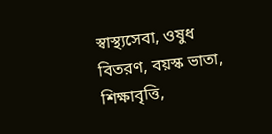স্বাস্থ্যসেবা, ওষুধ বিতরণ, বয়স্ক ভাতা, শিক্ষাবৃত্তি,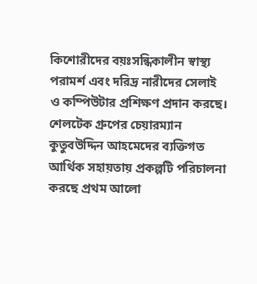কিশোরীদের বয়ঃসন্ধিকালীন স্বাস্থ্য পরামর্শ এবং দরিদ্র নারীদের সেলাই ও কম্পিউটার প্রশিক্ষণ প্রদান করছে। শেলটেক গ্রুপের চেয়ারম্যান কুতুবউদ্দিন আহমেদের ব্যক্তিগত আর্থিক সহায়তায় প্রকল্পটি পরিচালনা করছে প্রথম আলো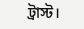ট্রাস্ট।